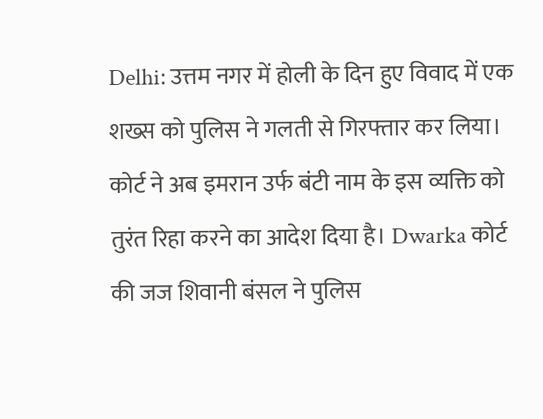Delhi: उत्तम नगर में होली के दिन हुए विवाद में एक शख्स को पुलिस ने गलती से गिरफ्तार कर लिया। कोर्ट ने अब इमरान उर्फ बंटी नाम के इस व्यक्ति को तुरंत रिहा करने का आदेश दिया है। Dwarka कोर्ट की जज शिवानी बंसल ने पुलिस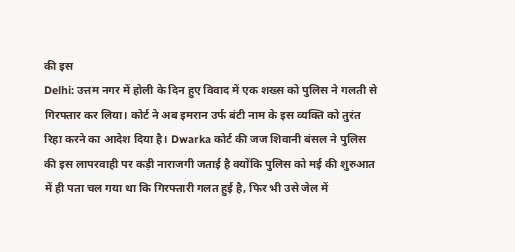की इस
Delhi: उत्तम नगर में होली के दिन हुए विवाद में एक शख्स को पुलिस ने गलती से गिरफ्तार कर लिया। कोर्ट ने अब इमरान उर्फ बंटी नाम के इस व्यक्ति को तुरंत रिहा करने का आदेश दिया है। Dwarka कोर्ट की जज शिवानी बंसल ने पुलिस की इस लापरवाही पर कड़ी नाराजगी जताई है क्योंकि पुलिस को मई की शुरुआत में ही पता चल गया था कि गिरफ्तारी गलत हुई है, फिर भी उसे जेल में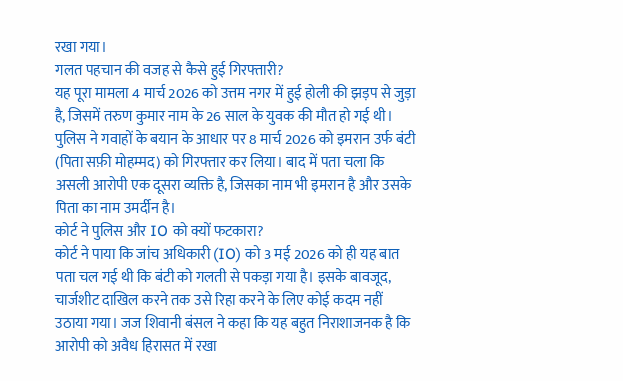रखा गया।
गलत पहचान की वजह से कैसे हुई गिरफ्तारी?
यह पूरा मामला 4 मार्च 2026 को उत्तम नगर में हुई होली की झड़प से जुड़ा है, जिसमें तरुण कुमार नाम के 26 साल के युवक की मौत हो गई थी। पुलिस ने गवाहों के बयान के आधार पर 8 मार्च 2026 को इमरान उर्फ बंटी (पिता सफ़ी मोहम्मद) को गिरफ्तार कर लिया। बाद में पता चला कि असली आरोपी एक दूसरा व्यक्ति है, जिसका नाम भी इमरान है और उसके पिता का नाम उमर्दीन है।
कोर्ट ने पुलिस और IO को क्यों फटकारा?
कोर्ट ने पाया कि जांच अधिकारी (IO) को 3 मई 2026 को ही यह बात पता चल गई थी कि बंटी को गलती से पकड़ा गया है। इसके बावजूद, चार्जशीट दाखिल करने तक उसे रिहा करने के लिए कोई कदम नहीं उठाया गया। जज शिवानी बंसल ने कहा कि यह बहुत निराशाजनक है कि आरोपी को अवैध हिरासत में रखा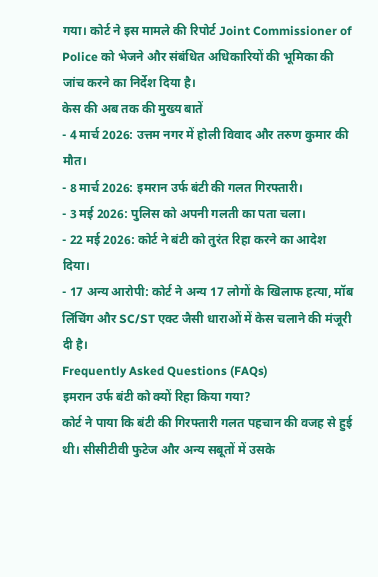गया। कोर्ट ने इस मामले की रिपोर्ट Joint Commissioner of Police को भेजने और संबंधित अधिकारियों की भूमिका की जांच करने का निर्देश दिया है।
केस की अब तक की मुख्य बातें
- 4 मार्च 2026: उत्तम नगर में होली विवाद और तरुण कुमार की मौत।
- 8 मार्च 2026: इमरान उर्फ बंटी की गलत गिरफ्तारी।
- 3 मई 2026: पुलिस को अपनी गलती का पता चला।
- 22 मई 2026: कोर्ट ने बंटी को तुरंत रिहा करने का आदेश दिया।
- 17 अन्य आरोपी: कोर्ट ने अन्य 17 लोगों के खिलाफ हत्या, मॉब लिंचिंग और SC/ST एक्ट जैसी धाराओं में केस चलाने की मंजूरी दी है।
Frequently Asked Questions (FAQs)
इमरान उर्फ बंटी को क्यों रिहा किया गया?
कोर्ट ने पाया कि बंटी की गिरफ्तारी गलत पहचान की वजह से हुई थी। सीसीटीवी फुटेज और अन्य सबूतों में उसके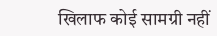खिलाफ कोई सामग्री नहीं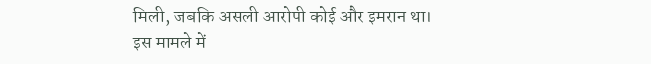मिली, जबकि असली आरोपी कोई और इमरान था।
इस मामले में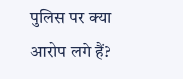पुलिस पर क्या आरोप लगे हैं?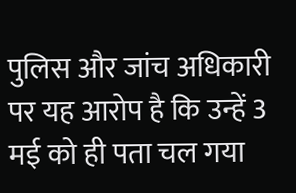पुलिस और जांच अधिकारी पर यह आरोप है कि उन्हें 3 मई को ही पता चल गया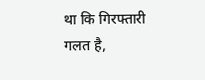था कि गिरफ्तारी गलत है,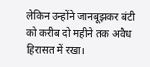लेकिन उन्होंने जानबूझकर बंटी को करीब दो महीने तक अवैध हिरासत में रखा।